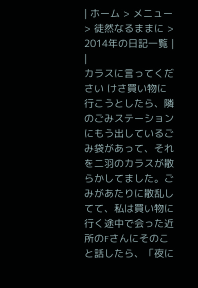| ホーム > メニュー > 徒然なるままに > 2014年の日記一覧 |
|
カラスに言ってください けさ買い物に行こうとしたら、隣のごみステーションにもう出しているごみ袋があって、それを二羽のカラスが散らかしてました。ごみがあたりに散乱してて、私は買い物に行く途中で会った近所のFさんにそのこと話したら、「夜に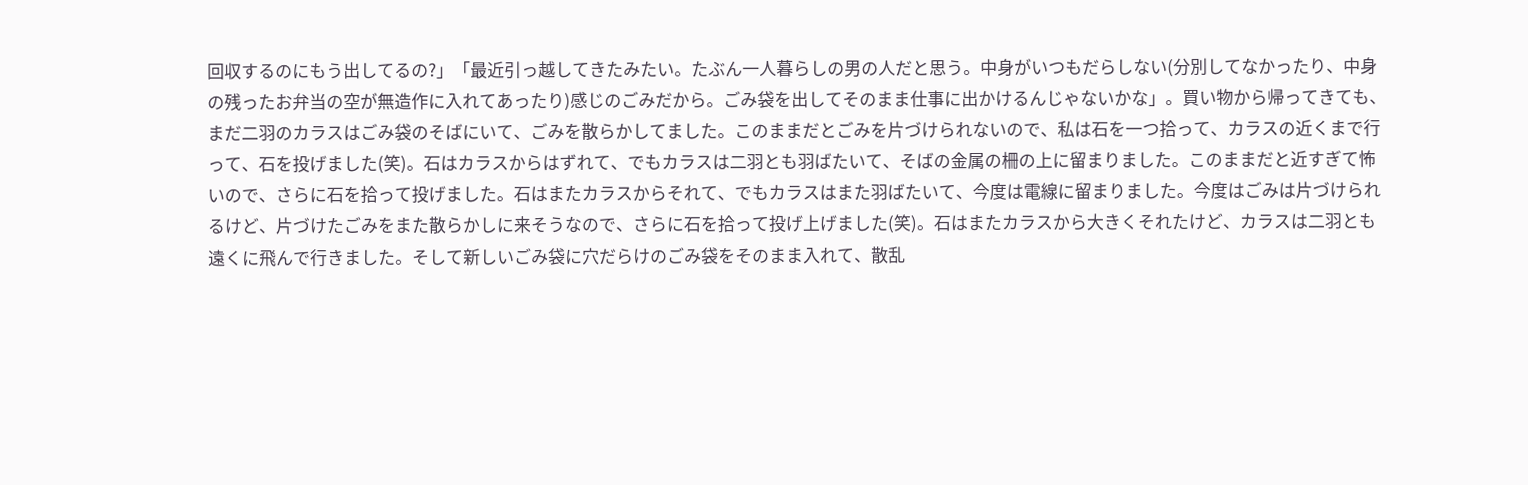回収するのにもう出してるの?」「最近引っ越してきたみたい。たぶん一人暮らしの男の人だと思う。中身がいつもだらしない(分別してなかったり、中身の残ったお弁当の空が無造作に入れてあったり)感じのごみだから。ごみ袋を出してそのまま仕事に出かけるんじゃないかな」。買い物から帰ってきても、まだ二羽のカラスはごみ袋のそばにいて、ごみを散らかしてました。このままだとごみを片づけられないので、私は石を一つ拾って、カラスの近くまで行って、石を投げました(笑)。石はカラスからはずれて、でもカラスは二羽とも羽ばたいて、そばの金属の柵の上に留まりました。このままだと近すぎて怖いので、さらに石を拾って投げました。石はまたカラスからそれて、でもカラスはまた羽ばたいて、今度は電線に留まりました。今度はごみは片づけられるけど、片づけたごみをまた散らかしに来そうなので、さらに石を拾って投げ上げました(笑)。石はまたカラスから大きくそれたけど、カラスは二羽とも遠くに飛んで行きました。そして新しいごみ袋に穴だらけのごみ袋をそのまま入れて、散乱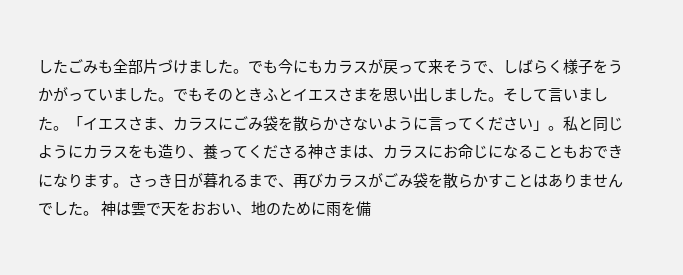したごみも全部片づけました。でも今にもカラスが戻って来そうで、しばらく様子をうかがっていました。でもそのときふとイエスさまを思い出しました。そして言いました。「イエスさま、カラスにごみ袋を散らかさないように言ってください」。私と同じようにカラスをも造り、養ってくださる神さまは、カラスにお命じになることもおできになります。さっき日が暮れるまで、再びカラスがごみ袋を散らかすことはありませんでした。 神は雲で天をおおい、地のために雨を備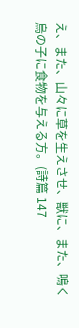え、また、山々に草を生えさせ、獣に、また、鳴く烏の子に食物を与える方。(詩篇 147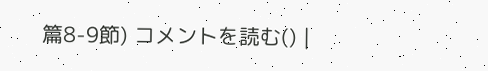篇8-9節) コメントを読む() |